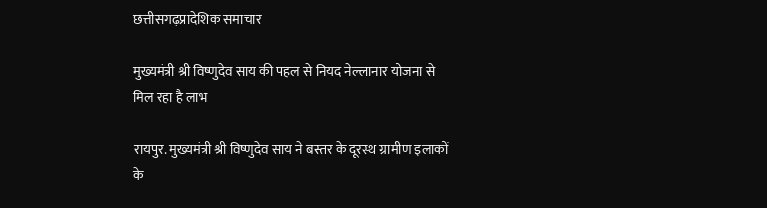छत्तीसगढ़प्रादेशिक समाचार

मुख्यमंत्री श्री विष्णुदेव साय की पहल से नियद नेल्लानार योजना से मिल रहा है लाभ

रायपुर. मुख्यमंत्री श्री विष्णुदेव साय ने बस्तर के दूरस्थ ग्रामीण इलाकों के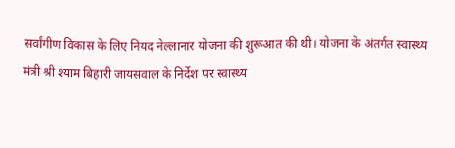सर्वांगीण विकास के लिए नियद नेल्लानार योजना की शुरूआत की थी। योजना के अंतर्गत स्वास्थ्य मंत्री श्री श्याम बिहारी जायसवाल के निर्देश पर स्वास्थ्य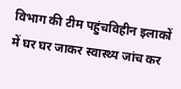विभाग की टीम पहुंचविहीन इलाकों में घर घर जाकर स्वास्थ्य जांच कर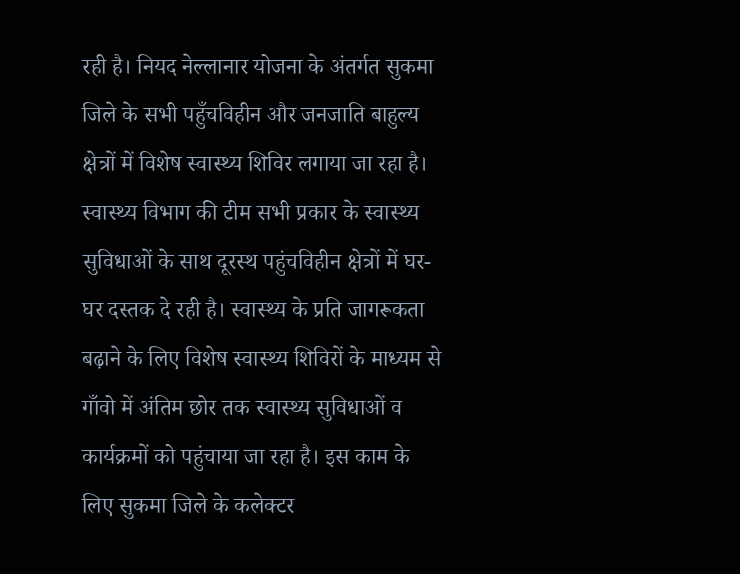रही है। नियद नेल्लानार योजना के अंतर्गत सुकमा जिले के सभी पहुँचविहीन और जनजाति बाहुल्य क्षेत्रों में विशेष स्वास्थ्य शिविर लगाया जा रहा है। स्वास्थ्य विभाग की टीम सभी प्रकार के स्वास्थ्य सुविधाओं के साथ दूरस्थ पहुंचविहीन क्षेत्रों में घर-घर दस्तक दे रही है। स्वास्थ्य के प्रति जागरूकता बढ़ाने के लिए विशेष स्वास्थ्य शिविरों के माध्यम से गाँवो में अंतिम छोर तक स्वास्थ्य सुविधाओं व कार्यक्रमों को पहुंचाया जा रहा है। इस काम के लिए सुकमा जिले के कलेक्टर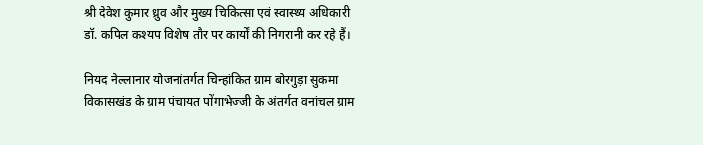श्री देवेश कुमार ध्रुव और मुख्य चिकित्सा एवं स्वास्थ्य अधिकारी डॉ. कपिल कश्यप विशेष तौर पर कार्यों की निगरानी कर रहे हैं।

नियद नेल्लानार योजनांतर्गत चिन्हांकित ग्राम बोरगुड़ा सुकमा विकासखंड के ग्राम पंचायत पोंगाभेज्जी के अंतर्गत वनांचल ग्राम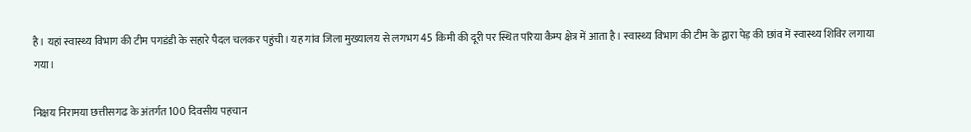है। यहां स्वास्थ्य विभाग की टीम पगडंडी के सहारे पैदल चलकर पहुंची। यह गांव जिला मुख्यालय से लगभग 45 किमी की दूरी पर स्थित परिया कैम्प क्षेत्र में आता है। स्वास्थ्य विभाग की टीम के द्वारा पेड़ की छांव में स्वास्थ्य शिविर लगाया गया।

निक्षय निरामया छत्तीसगढ के अंतर्गत 100 दिवसीय पहचान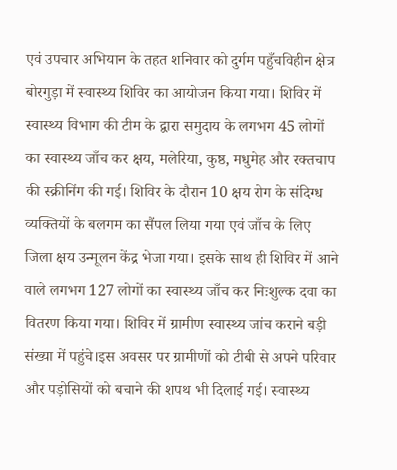एवं उपचार अभियान के तहत शनिवार को दुर्गम पहुँचविहीन क्षेत्र बोरगुड़ा में स्वास्थ्य शिविर का आयोजन किया गया। शिविर में स्वास्थ्य विभाग की टीम के द्वारा समुदाय के लगभग 45 लोगों का स्वास्थ्य जाँच कर क्षय, मलेरिया, कुष्ठ, मधुमेह और रक्तचाप की स्क्रीनिंग की गई। शिविर के दौरान 10 क्षय रोग के संदिग्ध व्यक्तियों के बलगम का सैंपल लिया गया एवं जाँच के लिए जिला क्षय उन्मूलन केंद्र भेजा गया। इसके साथ ही शिविर में आने वाले लगभग 127 लोगों का स्वास्थ्य जाँच कर निःशुल्क दवा का वितरण किया गया। शिविर में ग्रामीण स्वास्थ्य जांच कराने बड़ी संख्या में पहुंचे।इस अवसर पर ग्रामीणों को टीबी से अपने परिवार और पड़ोसियों को बचाने की शपथ भी दिलाई गई। स्वास्थ्य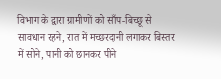विभाग के द्वारा ग्रामीणों को साँप-बिच्छू से सावधान रहने, रात में मच्छरदानी लगाकर बिस्तर में सोने, पानी को छानकर पीने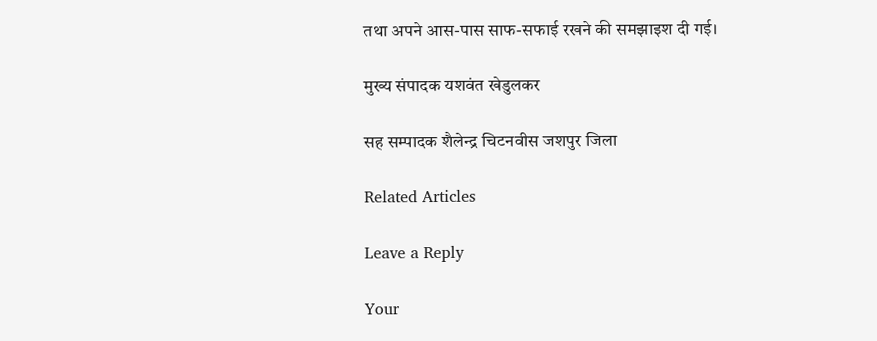तथा अपने आस-पास साफ-सफाई रखने की समझाइश दी गई।

मुख्य संपादक यशवंत खेडुलकर

सह सम्पादक शैलेन्द्र चिटनवीस जशपुर जिला

Related Articles

Leave a Reply

Your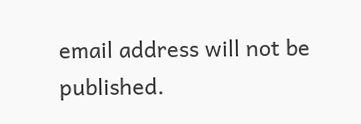email address will not be published.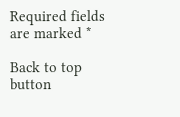Required fields are marked *

Back to top button